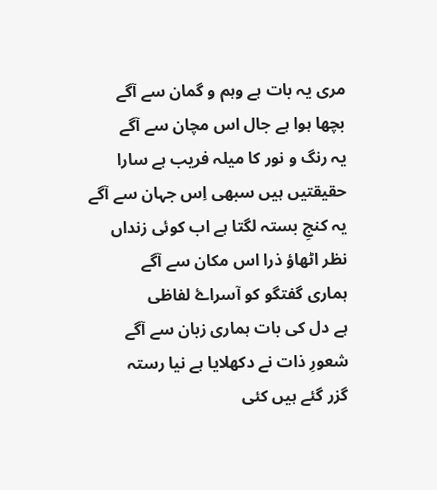مری یہ بات ہے وہم و گمان سے آگے
بچھا ہوا ہے جال اس مچان سے آگے
یہ رنگ و نور کا میلہ فریب ہے سارا
حقیقتیں ہیں سبھی اِس جہان سے آگے
یہ کنجِ بستہ لگتا ہے اب کوئی زنداں
نظر اٹھاؤ ذرا اس مکان سے آگے
ہماری گفتگو کو آسراۓ لفاظی
ہے دل کی بات ہماری زبان سے آگے
شعورِ ذات نے دکھلایا ہے نیا رستہ
گزر گئے ہیں کئی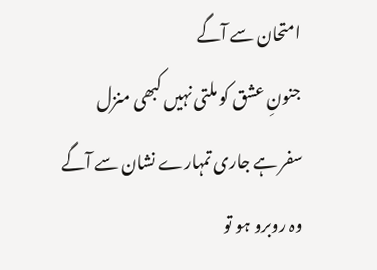امتحان سے آگے
جنونِ عشق کو ملتی نہیں کبھی منزل
سفر ہے جاری تمہارے نشان سے آگے
وہ روبرو ہو تو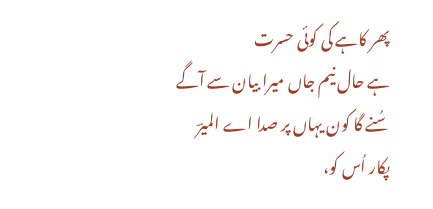پھر کاہے کی کوئی حسرت
ہے حال نیم جاں میرا بیان سے آگے
سُنے گا کون یہاں پر صدا اے المیرؔ
پکار اُس کو،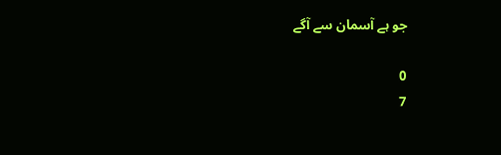جو ہے آسمان سے آگے

0
7